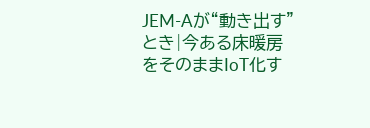JEM-Aが“動き出す”とき|今ある床暖房をそのままIoT化す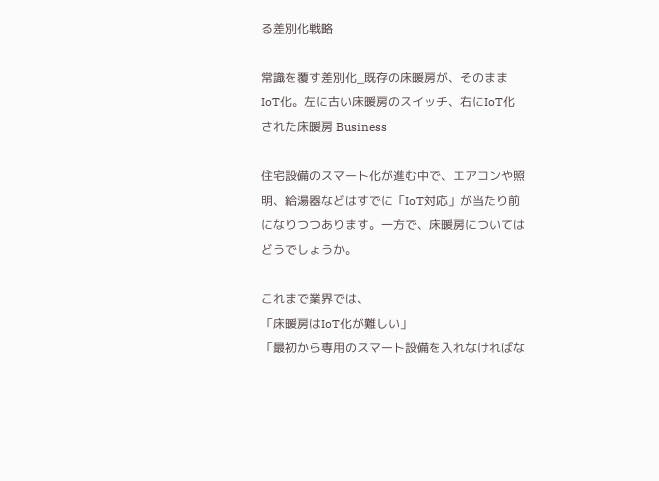る差別化戦略

常識を覆す差別化_既存の床暖房が、そのままIoT化。左に古い床暖房のスイッチ、右にIoT化された床暖房 Business

住宅設備のスマート化が進む中で、エアコンや照明、給湯器などはすでに「IoT対応」が当たり前になりつつあります。一方で、床暖房についてはどうでしょうか。

これまで業界では、
「床暖房はIoT化が難しい」
「最初から専用のスマート設備を入れなければな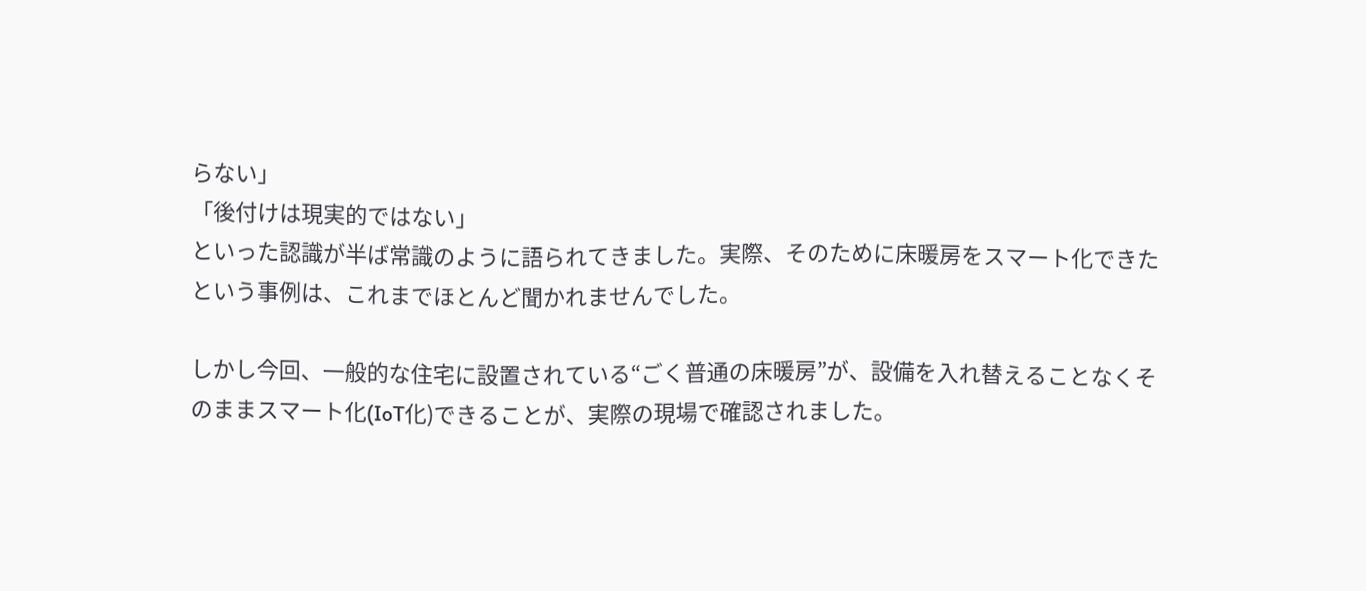らない」
「後付けは現実的ではない」
といった認識が半ば常識のように語られてきました。実際、そのために床暖房をスマート化できたという事例は、これまでほとんど聞かれませんでした。

しかし今回、一般的な住宅に設置されている“ごく普通の床暖房”が、設備を入れ替えることなくそのままスマート化(IoT化)できることが、実際の現場で確認されました。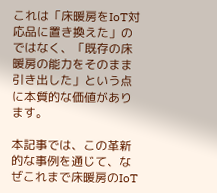これは「床暖房をIoT対応品に置き換えた」のではなく、「既存の床暖房の能力をそのまま引き出した」という点に本質的な価値があります。

本記事では、この革新的な事例を通じて、なぜこれまで床暖房のIoT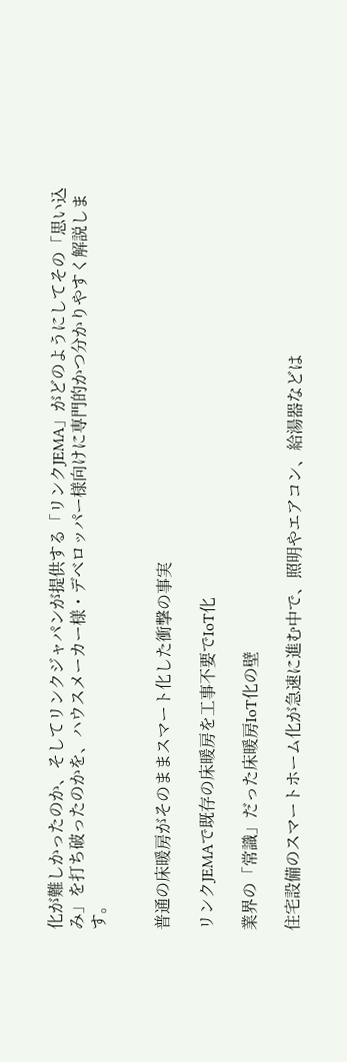化が難しかったのか、そしてリンクジャパンが提供する「リンクJEMA」がどのようにしてその「思い込み」を打ち破ったのかを、ハウスメーカー様・デベロッパー様向けに専門的かつ分かりやすく解説します。


普通の床暖房がそのままスマート化した衝撃の事実

リンクJEMAで既存の床暖房を工事不要でIoT化

業界の「常識」だった床暖房IoT化の壁

住宅設備のスマートホーム化が急速に進む中で、照明やエアコン、給湯器などは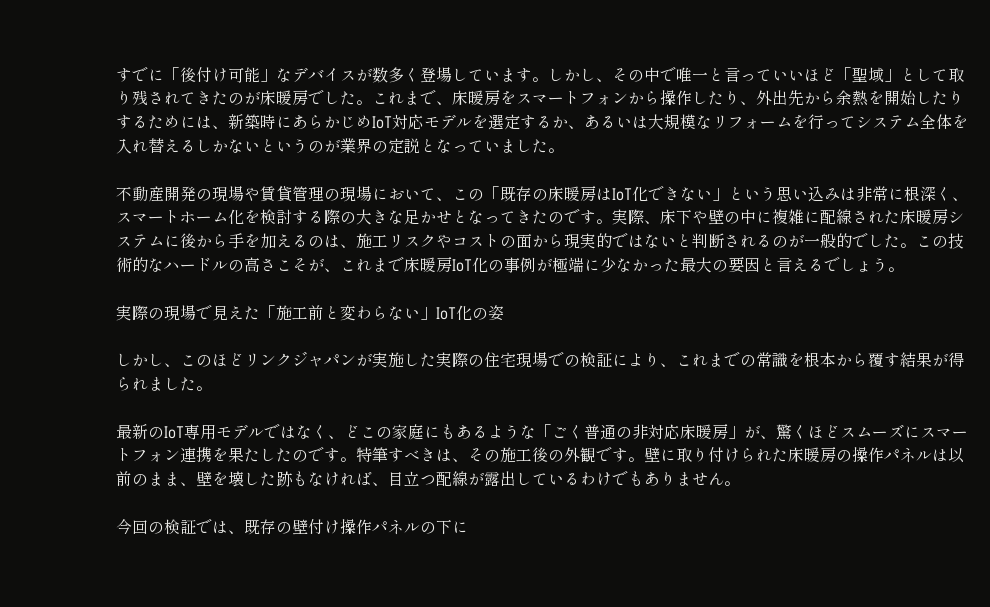すでに「後付け可能」なデバイスが数多く登場しています。しかし、その中で唯一と言っていいほど「聖域」として取り残されてきたのが床暖房でした。これまで、床暖房をスマートフォンから操作したり、外出先から余熱を開始したりするためには、新築時にあらかじめIoT対応モデルを選定するか、あるいは大規模なリフォームを行ってシステム全体を入れ替えるしかないというのが業界の定説となっていました。

不動産開発の現場や賃貸管理の現場において、この「既存の床暖房はIoT化できない」という思い込みは非常に根深く、スマートホーム化を検討する際の大きな足かせとなってきたのです。実際、床下や壁の中に複雑に配線された床暖房システムに後から手を加えるのは、施工リスクやコストの面から現実的ではないと判断されるのが一般的でした。この技術的なハードルの高さこそが、これまで床暖房IoT化の事例が極端に少なかった最大の要因と言えるでしょう。

実際の現場で見えた「施工前と変わらない」IoT化の姿

しかし、このほどリンクジャパンが実施した実際の住宅現場での検証により、これまでの常識を根本から覆す結果が得られました。

最新のIoT専用モデルではなく、どこの家庭にもあるような「ごく普通の非対応床暖房」が、驚くほどスムーズにスマートフォン連携を果たしたのです。特筆すべきは、その施工後の外観です。壁に取り付けられた床暖房の操作パネルは以前のまま、壁を壊した跡もなければ、目立つ配線が露出しているわけでもありません。

今回の検証では、既存の壁付け操作パネルの下に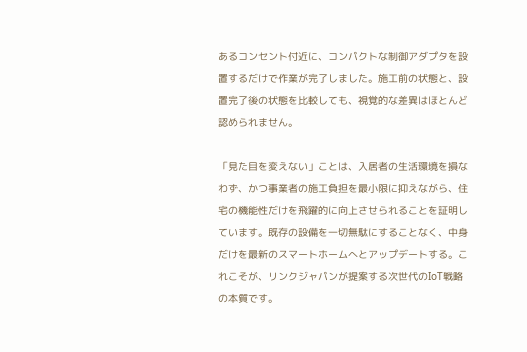あるコンセント付近に、コンパクトな制御アダプタを設置するだけで作業が完了しました。施工前の状態と、設置完了後の状態を比較しても、視覚的な差異はほとんど認められません。

「見た目を変えない」ことは、入居者の生活環境を損なわず、かつ事業者の施工負担を最小限に抑えながら、住宅の機能性だけを飛躍的に向上させられることを証明しています。既存の設備を一切無駄にすることなく、中身だけを最新のスマートホームへとアップデートする。これこそが、リンクジャパンが提案する次世代のIoT戦略の本質です。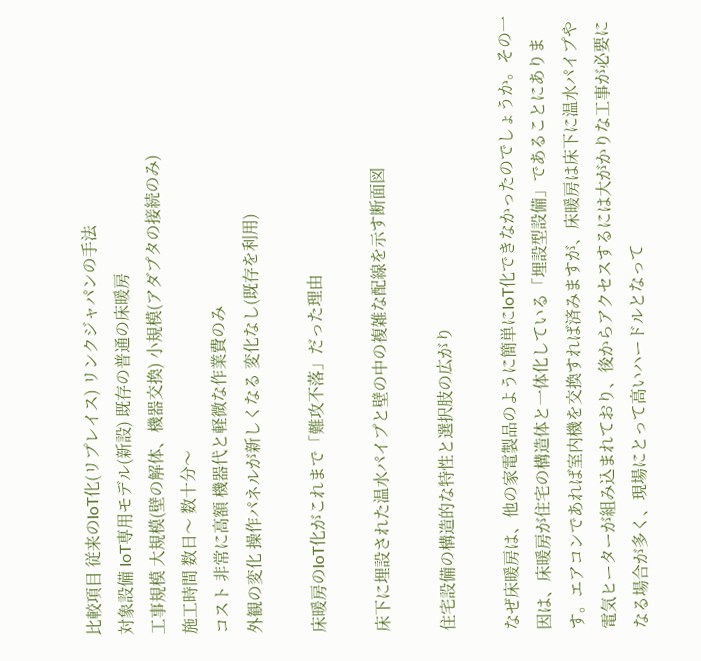比較項目 従来のIoT化(リプレイス) リンクジャパンの手法
対象設備 IoT専用モデル(新設) 既存の普通の床暖房
工事規模 大規模(壁の解体、機器交換) 小規模(アダプタの接続のみ)
施工時間 数日〜 数十分〜
コスト 非常に高額 機器代と軽微な作業費のみ
外観の変化 操作パネルが新しくなる 変化なし(既存を利用)

床暖房のIoT化がこれまで「難攻不落」だった理由

床下に埋設された温水パイプと壁の中の複雑な配線を示す断面図

住宅設備の構造的な特性と選択肢の広がり

なぜ床暖房は、他の家電製品のように簡単にIoT化できなかったのでしょうか。その一因は、床暖房が住宅の構造体と一体化している「埋設型設備」であることにあります。エアコンであれば室内機を交換すれば済みますが、床暖房は床下に温水パイプや電気ヒーターが組み込まれており、後からアクセスするには大がかりな工事が必要になる場合が多く、現場にとって高いハードルとなって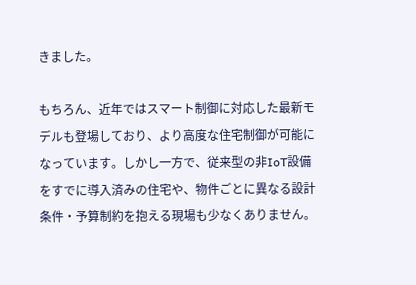きました。

もちろん、近年ではスマート制御に対応した最新モデルも登場しており、より高度な住宅制御が可能になっています。しかし一方で、従来型の非IoT設備をすでに導入済みの住宅や、物件ごとに異なる設計条件・予算制約を抱える現場も少なくありません。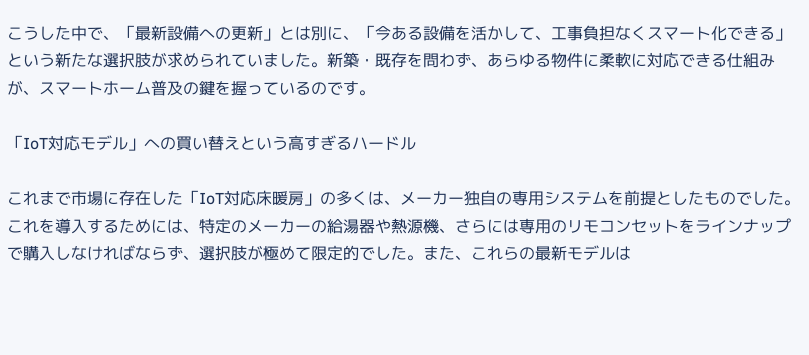こうした中で、「最新設備への更新」とは別に、「今ある設備を活かして、工事負担なくスマート化できる」という新たな選択肢が求められていました。新築・既存を問わず、あらゆる物件に柔軟に対応できる仕組みが、スマートホーム普及の鍵を握っているのです。

「IoT対応モデル」への買い替えという高すぎるハードル

これまで市場に存在した「IoT対応床暖房」の多くは、メーカー独自の専用システムを前提としたものでした。これを導入するためには、特定のメーカーの給湯器や熱源機、さらには専用のリモコンセットをラインナップで購入しなければならず、選択肢が極めて限定的でした。また、これらの最新モデルは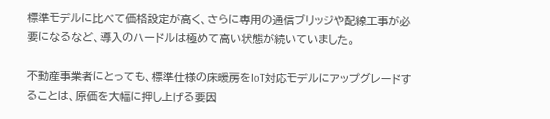標準モデルに比べて価格設定が高く、さらに専用の通信ブリッジや配線工事が必要になるなど、導入のハードルは極めて高い状態が続いていました。

不動産事業者にとっても、標準仕様の床暖房をIoT対応モデルにアップグレードすることは、原価を大幅に押し上げる要因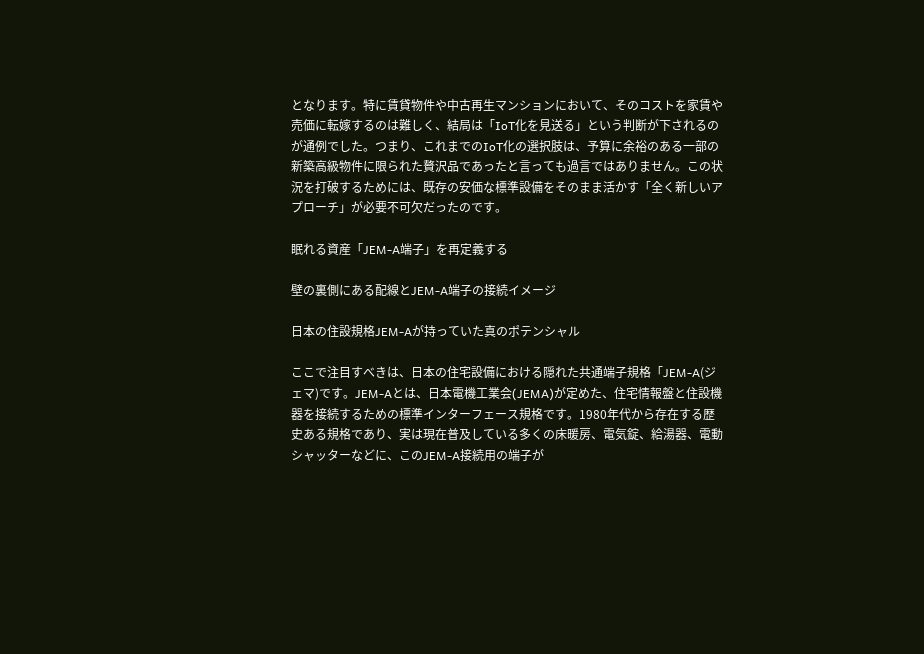となります。特に賃貸物件や中古再生マンションにおいて、そのコストを家賃や売価に転嫁するのは難しく、結局は「IoT化を見送る」という判断が下されるのが通例でした。つまり、これまでのIoT化の選択肢は、予算に余裕のある一部の新築高級物件に限られた贅沢品であったと言っても過言ではありません。この状況を打破するためには、既存の安価な標準設備をそのまま活かす「全く新しいアプローチ」が必要不可欠だったのです。

眠れる資産「JEM-A端子」を再定義する

壁の裏側にある配線とJEM-A端子の接続イメージ

日本の住設規格JEM-Aが持っていた真のポテンシャル

ここで注目すべきは、日本の住宅設備における隠れた共通端子規格「JEM-A(ジェマ)です。JEM-Aとは、日本電機工業会(JEMA)が定めた、住宅情報盤と住設機器を接続するための標準インターフェース規格です。1980年代から存在する歴史ある規格であり、実は現在普及している多くの床暖房、電気錠、給湯器、電動シャッターなどに、このJEM-A接続用の端子が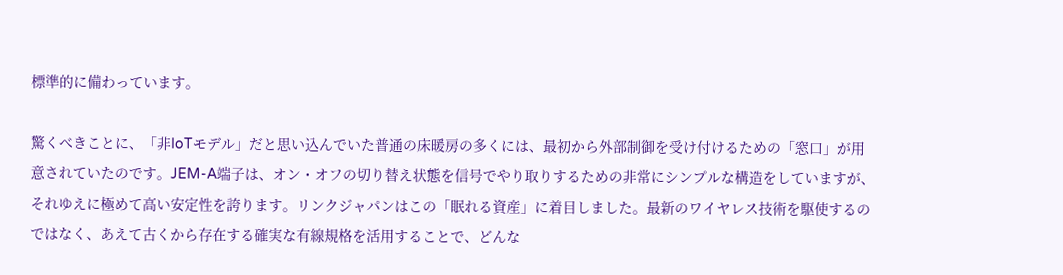標準的に備わっています。

驚くべきことに、「非IoTモデル」だと思い込んでいた普通の床暖房の多くには、最初から外部制御を受け付けるための「窓口」が用意されていたのです。JEM-A端子は、オン・オフの切り替え状態を信号でやり取りするための非常にシンプルな構造をしていますが、それゆえに極めて高い安定性を誇ります。リンクジャパンはこの「眠れる資産」に着目しました。最新のワイヤレス技術を駆使するのではなく、あえて古くから存在する確実な有線規格を活用することで、どんな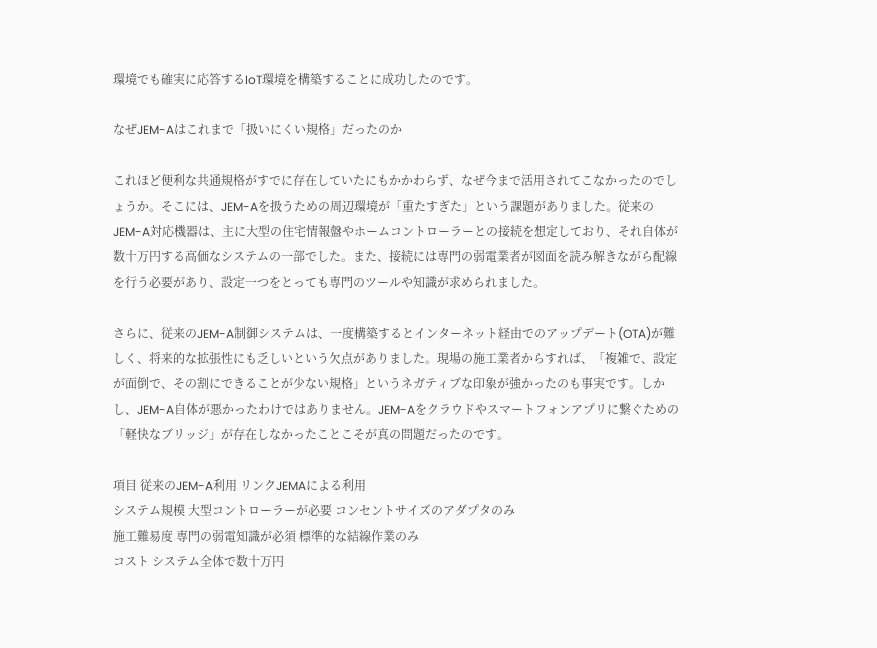環境でも確実に応答するIoT環境を構築することに成功したのです。

なぜJEM-Aはこれまで「扱いにくい規格」だったのか

これほど便利な共通規格がすでに存在していたにもかかわらず、なぜ今まで活用されてこなかったのでしょうか。そこには、JEM-Aを扱うための周辺環境が「重たすぎた」という課題がありました。従来のJEM-A対応機器は、主に大型の住宅情報盤やホームコントローラーとの接続を想定しており、それ自体が数十万円する高価なシステムの一部でした。また、接続には専門の弱電業者が図面を読み解きながら配線を行う必要があり、設定一つをとっても専門のツールや知識が求められました。

さらに、従来のJEM-A制御システムは、一度構築するとインターネット経由でのアップデート(OTA)が難しく、将来的な拡張性にも乏しいという欠点がありました。現場の施工業者からすれば、「複雑で、設定が面倒で、その割にできることが少ない規格」というネガティブな印象が強かったのも事実です。しかし、JEM-A自体が悪かったわけではありません。JEM-Aをクラウドやスマートフォンアプリに繋ぐための「軽快なブリッジ」が存在しなかったことこそが真の問題だったのです。

項目 従来のJEM-A利用 リンクJEMAによる利用
システム規模 大型コントローラーが必要 コンセントサイズのアダプタのみ
施工難易度 専門の弱電知識が必須 標準的な結線作業のみ
コスト システム全体で数十万円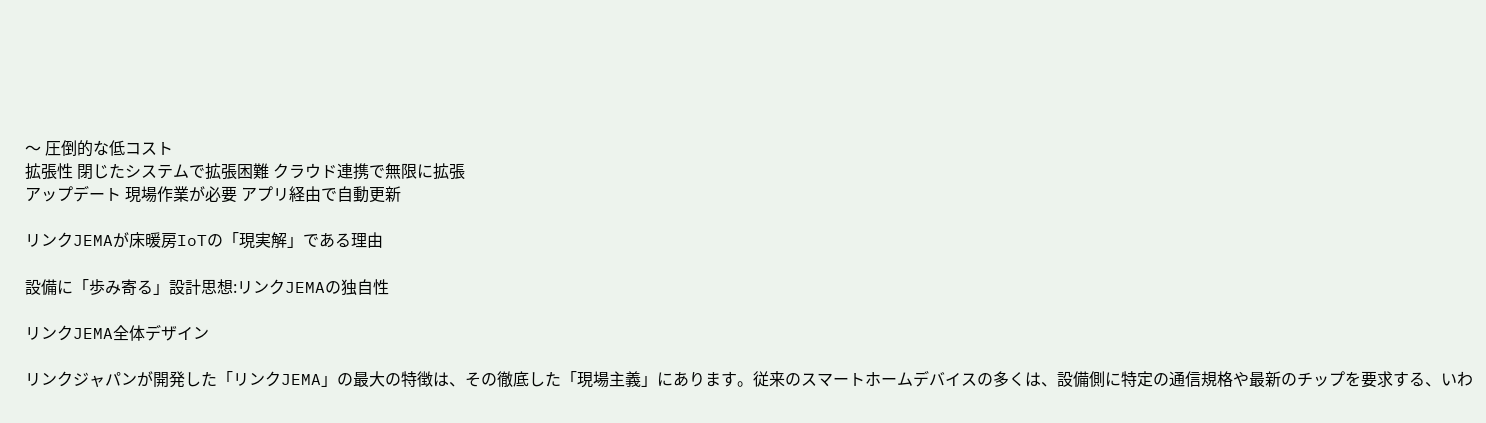〜 圧倒的な低コスト
拡張性 閉じたシステムで拡張困難 クラウド連携で無限に拡張
アップデート 現場作業が必要 アプリ経由で自動更新

リンクJEMAが床暖房IoTの「現実解」である理由

設備に「歩み寄る」設計思想:リンクJEMAの独自性

リンクJEMA全体デザイン

リンクジャパンが開発した「リンクJEMA」の最大の特徴は、その徹底した「現場主義」にあります。従来のスマートホームデバイスの多くは、設備側に特定の通信規格や最新のチップを要求する、いわ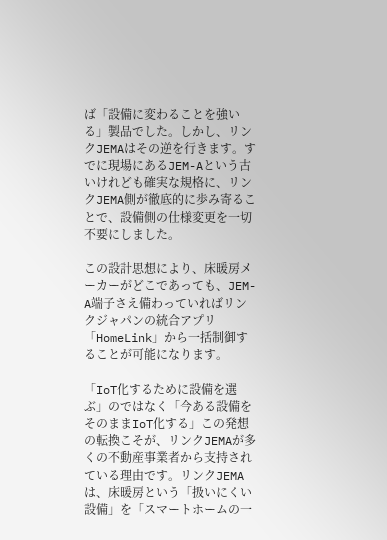ば「設備に変わることを強いる」製品でした。しかし、リンクJEMAはその逆を行きます。すでに現場にあるJEM-Aという古いけれども確実な規格に、リンクJEMA側が徹底的に歩み寄ることで、設備側の仕様変更を一切不要にしました。

この設計思想により、床暖房メーカーがどこであっても、JEM-A端子さえ備わっていればリンクジャパンの統合アプリ「HomeLink」から一括制御することが可能になります。

「IoT化するために設備を選ぶ」のではなく「今ある設備をそのままIoT化する」この発想の転換こそが、リンクJEMAが多くの不動産事業者から支持されている理由です。リンクJEMAは、床暖房という「扱いにくい設備」を「スマートホームの一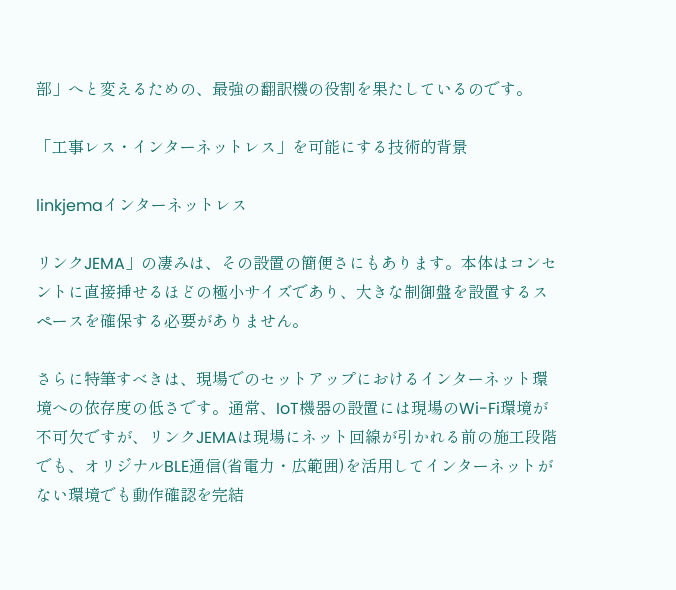部」へと変えるための、最強の翻訳機の役割を果たしているのです。

「工事レス・インターネットレス」を可能にする技術的背景

linkjemaインターネットレス

リンクJEMA」の凄みは、その設置の簡便さにもあります。本体はコンセントに直接挿せるほどの極小サイズであり、大きな制御盤を設置するスペースを確保する必要がありません。

さらに特筆すべきは、現場でのセットアップにおけるインターネット環境への依存度の低さです。通常、IoT機器の設置には現場のWi-Fi環境が不可欠ですが、リンクJEMAは現場にネット回線が引かれる前の施工段階でも、オリジナルBLE通信(省電力・広範囲)を活用してインターネットがない環境でも動作確認を完結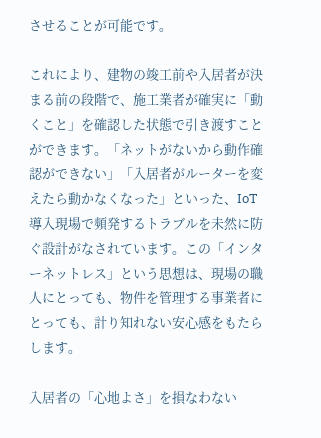させることが可能です。

これにより、建物の竣工前や入居者が決まる前の段階で、施工業者が確実に「動くこと」を確認した状態で引き渡すことができます。「ネットがないから動作確認ができない」「入居者がルーターを変えたら動かなくなった」といった、IoT導入現場で頻発するトラブルを未然に防ぐ設計がなされています。この「インターネットレス」という思想は、現場の職人にとっても、物件を管理する事業者にとっても、計り知れない安心感をもたらします。

入居者の「心地よさ」を損なわない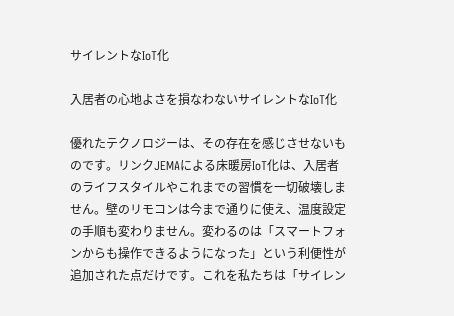サイレントなIoT化

入居者の心地よさを損なわないサイレントなIoT化

優れたテクノロジーは、その存在を感じさせないものです。リンクJEMAによる床暖房IoT化は、入居者のライフスタイルやこれまでの習慣を一切破壊しません。壁のリモコンは今まで通りに使え、温度設定の手順も変わりません。変わるのは「スマートフォンからも操作できるようになった」という利便性が追加された点だけです。これを私たちは「サイレン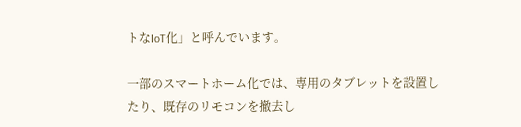トなIoT化」と呼んでいます。

一部のスマートホーム化では、専用のタブレットを設置したり、既存のリモコンを撤去し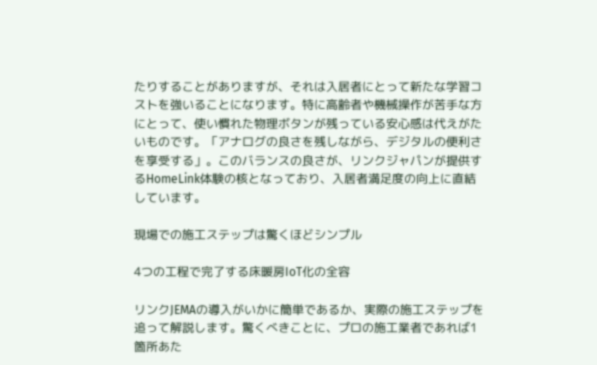たりすることがありますが、それは入居者にとって新たな学習コストを強いることになります。特に高齢者や機械操作が苦手な方にとって、使い慣れた物理ボタンが残っている安心感は代えがたいものです。「アナログの良さを残しながら、デジタルの便利さを享受する」。このバランスの良さが、リンクジャパンが提供するHomeLink体験の核となっており、入居者満足度の向上に直結しています。

現場での施工ステップは驚くほどシンプル

4つの工程で完了する床暖房IoT化の全容

リンクJEMAの導入がいかに簡単であるか、実際の施工ステップを追って解説します。驚くべきことに、プロの施工業者であれば1箇所あた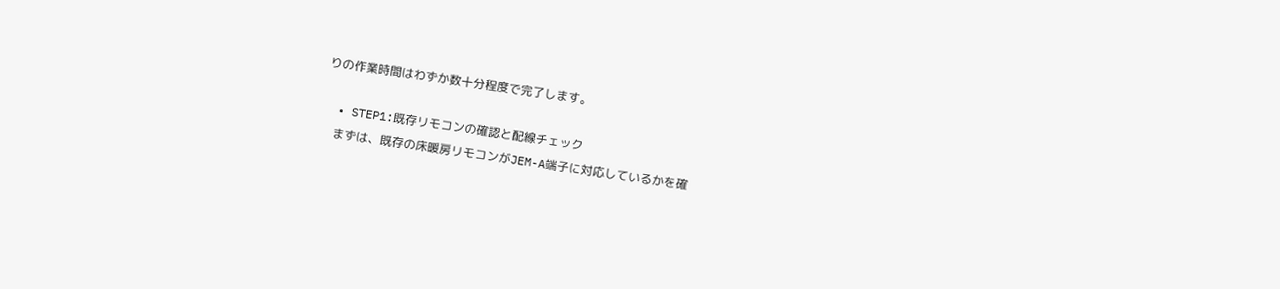りの作業時間はわずか数十分程度で完了します。

  • STEP1:既存リモコンの確認と配線チェック
    まずは、既存の床暖房リモコンがJEM-A端子に対応しているかを確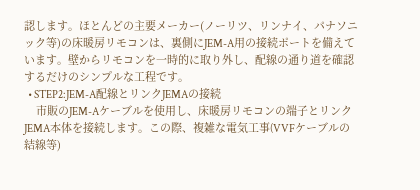認します。ほとんどの主要メーカー(ノーリツ、リンナイ、パナソニック等)の床暖房リモコンは、裏側にJEM-A用の接続ポートを備えています。壁からリモコンを一時的に取り外し、配線の通り道を確認するだけのシンプルな工程です。
  • STEP2:JEM-A配線とリンクJEMAの接続
    市販のJEM-Aケーブルを使用し、床暖房リモコンの端子とリンクJEMA本体を接続します。この際、複雑な電気工事(VVFケーブルの結線等)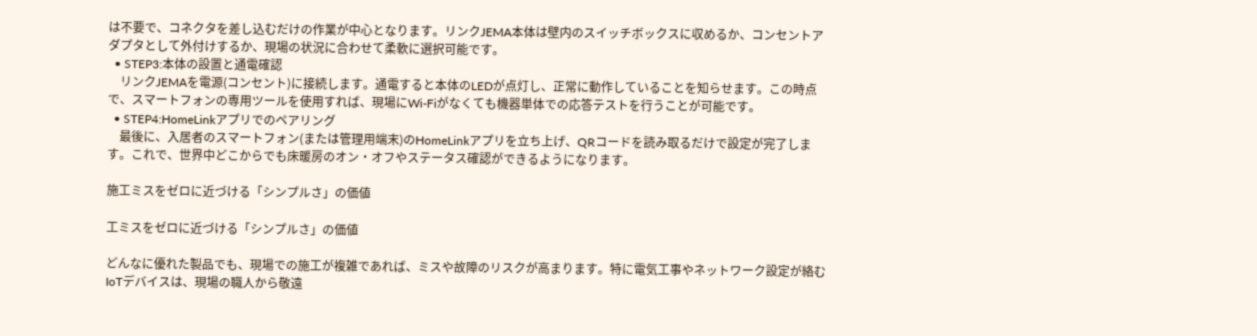は不要で、コネクタを差し込むだけの作業が中心となります。リンクJEMA本体は壁内のスイッチボックスに収めるか、コンセントアダプタとして外付けするか、現場の状況に合わせて柔軟に選択可能です。
  • STEP3:本体の設置と通電確認
    リンクJEMAを電源(コンセント)に接続します。通電すると本体のLEDが点灯し、正常に動作していることを知らせます。この時点で、スマートフォンの専用ツールを使用すれば、現場にWi-Fiがなくても機器単体での応答テストを行うことが可能です。
  • STEP4:HomeLinkアプリでのペアリング
    最後に、入居者のスマートフォン(または管理用端末)のHomeLinkアプリを立ち上げ、QRコードを読み取るだけで設定が完了します。これで、世界中どこからでも床暖房のオン・オフやステータス確認ができるようになります。

施工ミスをゼロに近づける「シンプルさ」の価値

工ミスをゼロに近づける「シンプルさ」の価値

どんなに優れた製品でも、現場での施工が複雑であれば、ミスや故障のリスクが高まります。特に電気工事やネットワーク設定が絡むIoTデバイスは、現場の職人から敬遠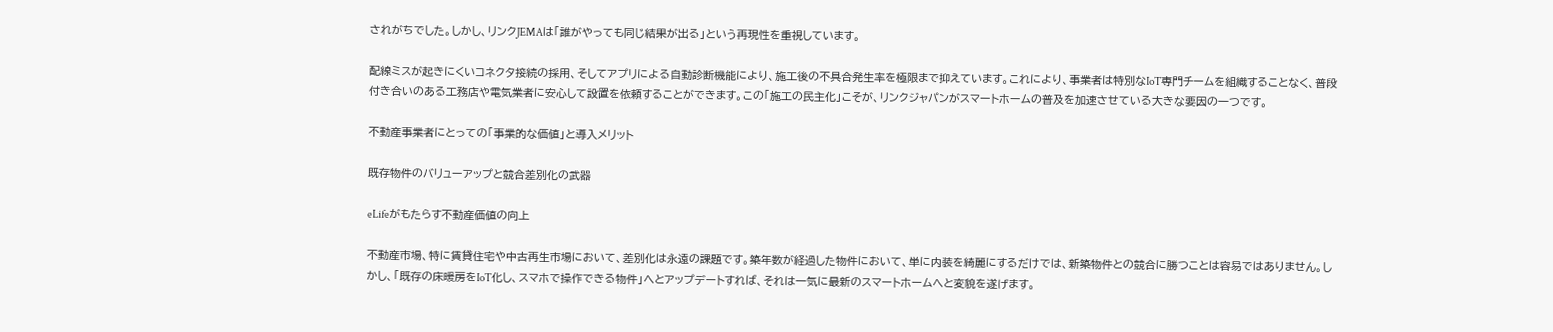されがちでした。しかし、リンクJEMAは「誰がやっても同じ結果が出る」という再現性を重視しています。

配線ミスが起きにくいコネクタ接続の採用、そしてアプリによる自動診断機能により、施工後の不具合発生率を極限まで抑えています。これにより、事業者は特別なIoT専門チームを組織することなく、普段付き合いのある工務店や電気業者に安心して設置を依頼することができます。この「施工の民主化」こそが、リンクジャパンがスマートホームの普及を加速させている大きな要因の一つです。

不動産事業者にとっての「事業的な価値」と導入メリット

既存物件のバリューアップと競合差別化の武器

eLifeがもたらす不動産価値の向上

不動産市場、特に賃貸住宅や中古再生市場において、差別化は永遠の課題です。築年数が経過した物件において、単に内装を綺麗にするだけでは、新築物件との競合に勝つことは容易ではありません。しかし、「既存の床暖房をIoT化し、スマホで操作できる物件」へとアップデートすれば、それは一気に最新のスマートホームへと変貌を遂げます。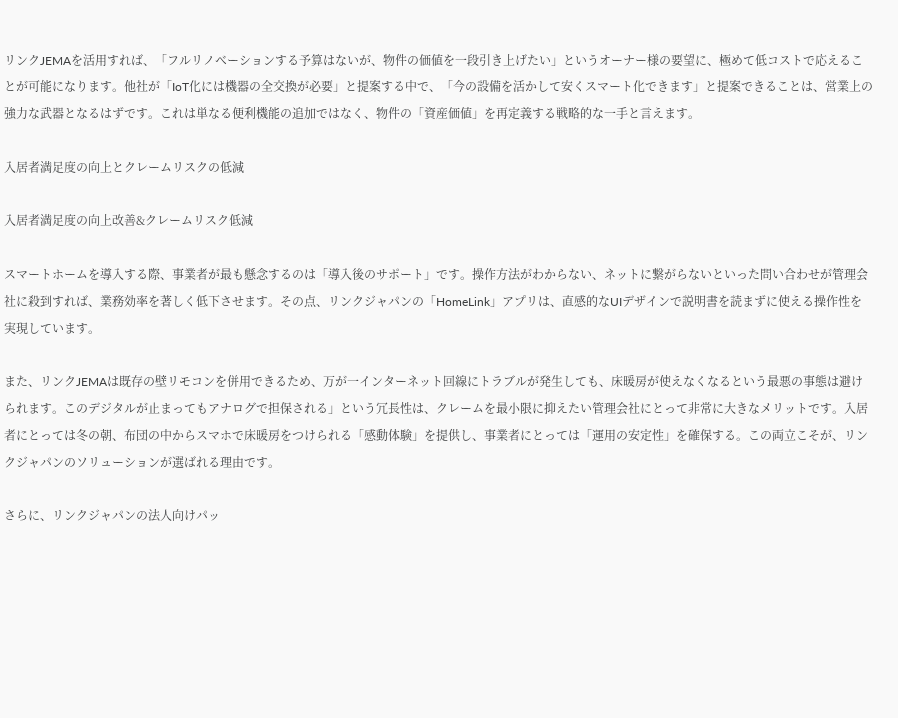リンクJEMAを活用すれば、「フルリノベーションする予算はないが、物件の価値を一段引き上げたい」というオーナー様の要望に、極めて低コストで応えることが可能になります。他社が「IoT化には機器の全交換が必要」と提案する中で、「今の設備を活かして安くスマート化できます」と提案できることは、営業上の強力な武器となるはずです。これは単なる便利機能の追加ではなく、物件の「資産価値」を再定義する戦略的な一手と言えます。

入居者満足度の向上とクレームリスクの低減

入居者満足度の向上改善&クレームリスク低減

スマートホームを導入する際、事業者が最も懸念するのは「導入後のサポート」です。操作方法がわからない、ネットに繋がらないといった問い合わせが管理会社に殺到すれば、業務効率を著しく低下させます。その点、リンクジャパンの「HomeLink」アプリは、直感的なUIデザインで説明書を読まずに使える操作性を実現しています。

また、リンクJEMAは既存の壁リモコンを併用できるため、万が一インターネット回線にトラブルが発生しても、床暖房が使えなくなるという最悪の事態は避けられます。このデジタルが止まってもアナログで担保される」という冗長性は、クレームを最小限に抑えたい管理会社にとって非常に大きなメリットです。入居者にとっては冬の朝、布団の中からスマホで床暖房をつけられる「感動体験」を提供し、事業者にとっては「運用の安定性」を確保する。この両立こそが、リンクジャパンのソリューションが選ばれる理由です。

さらに、リンクジャパンの法人向けパッ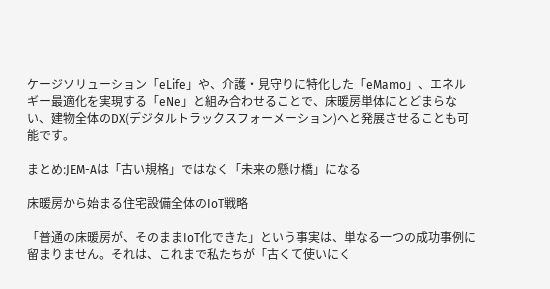ケージソリューション「eLife」や、介護・見守りに特化した「eMamo」、エネルギー最適化を実現する「eNe」と組み合わせることで、床暖房単体にとどまらない、建物全体のDX(デジタルトラックスフォーメーション)へと発展させることも可能です。

まとめ:JEM-Aは「古い規格」ではなく「未来の懸け橋」になる

床暖房から始まる住宅設備全体のIoT戦略

「普通の床暖房が、そのままIoT化できた」という事実は、単なる一つの成功事例に留まりません。それは、これまで私たちが「古くて使いにく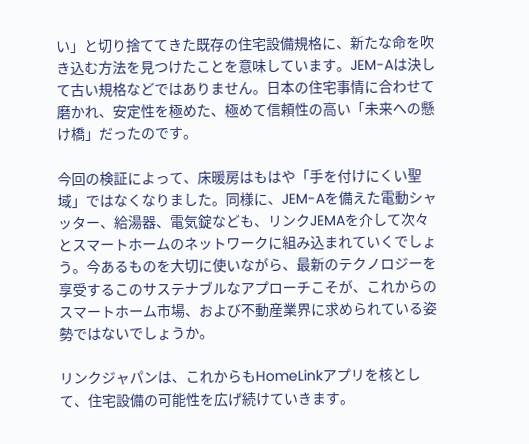い」と切り捨ててきた既存の住宅設備規格に、新たな命を吹き込む方法を見つけたことを意味しています。JEM-Aは決して古い規格などではありません。日本の住宅事情に合わせて磨かれ、安定性を極めた、極めて信頼性の高い「未来への懸け橋」だったのです。

今回の検証によって、床暖房はもはや「手を付けにくい聖域」ではなくなりました。同様に、JEM-Aを備えた電動シャッター、給湯器、電気錠なども、リンクJEMAを介して次々とスマートホームのネットワークに組み込まれていくでしょう。今あるものを大切に使いながら、最新のテクノロジーを享受するこのサステナブルなアプローチこそが、これからのスマートホーム市場、および不動産業界に求められている姿勢ではないでしょうか。

リンクジャパンは、これからもHomeLinkアプリを核として、住宅設備の可能性を広げ続けていきます。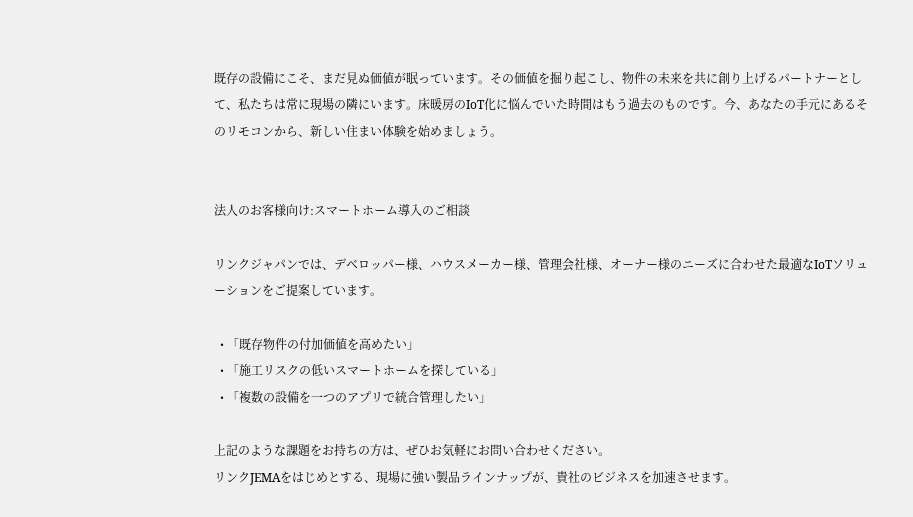既存の設備にこそ、まだ見ぬ価値が眠っています。その価値を掘り起こし、物件の未来を共に創り上げるパートナーとして、私たちは常に現場の隣にいます。床暖房のIoT化に悩んでいた時間はもう過去のものです。今、あなたの手元にあるそのリモコンから、新しい住まい体験を始めましょう。


法人のお客様向け:スマートホーム導入のご相談

リンクジャパンでは、デベロッパー様、ハウスメーカー様、管理会社様、オーナー様のニーズに合わせた最適なIoTソリューションをご提案しています。

  • 「既存物件の付加価値を高めたい」
  • 「施工リスクの低いスマートホームを探している」
  • 「複数の設備を一つのアプリで統合管理したい」

上記のような課題をお持ちの方は、ぜひお気軽にお問い合わせください。
リンクJEMAをはじめとする、現場に強い製品ラインナップが、貴社のビジネスを加速させます。